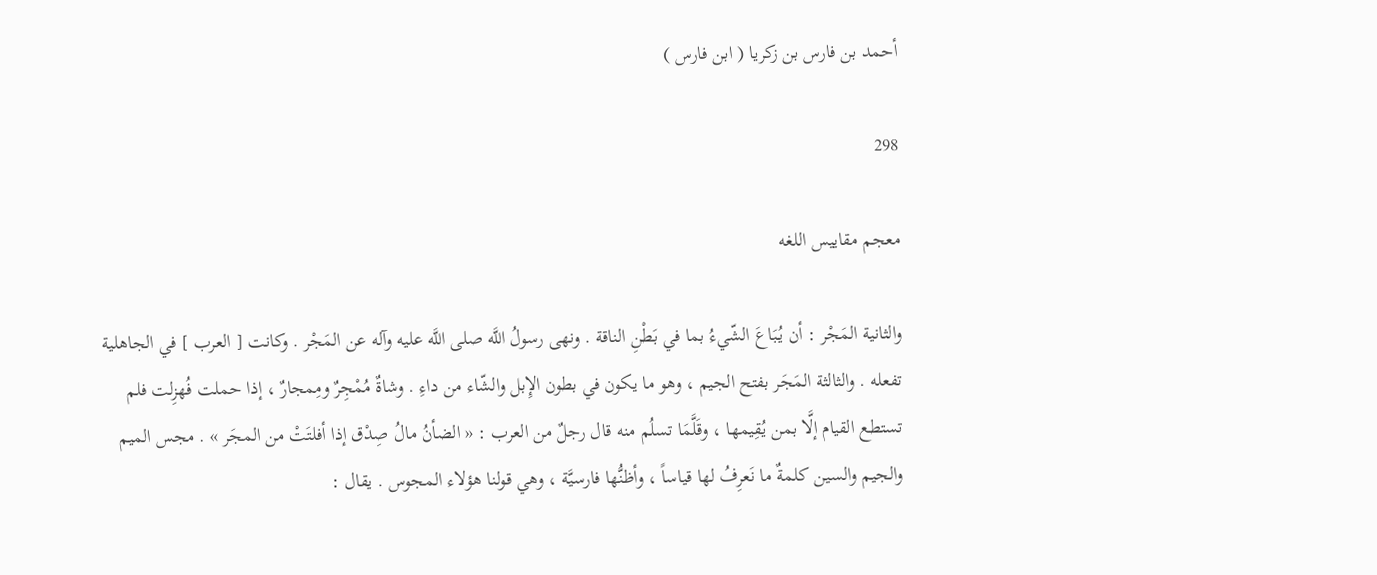أحمد بن فارس بن زكريا ( ابن فارس )

298

معجم مقاييس اللغه

والثانية المَجْر : أن يُبَاعَ الشّيءُ بما في بَطْنِ الناقة . ونهى رسولُ اللَّه صلى اللَّه عليه وآله عن المَجْر . وكانت [ العرب ] في الجاهلية تفعله . والثالثة المَجَر بفتح الجيم ، وهو ما يكون في بطون الإِبل والشّاء من داءِ . وشاةٌ مُمْجِرٌ ومِمجارٌ ، إذا حملت فُهزِلت فلم تستطع القيام إلَّا بمن يُقِيمها ، وقَلَّمَا تسلُم منه قال رجلٌ من العرب : « الضأنُ مالُ صِدْق إذا أفلتَتْ من المجَر » . مجس الميم والجيم والسين كلمةٌ ما نَعرِفُ لها قياساً ، وأظنُّها فارسيَّة ، وهي قولنا هؤلاء المجوس . يقال :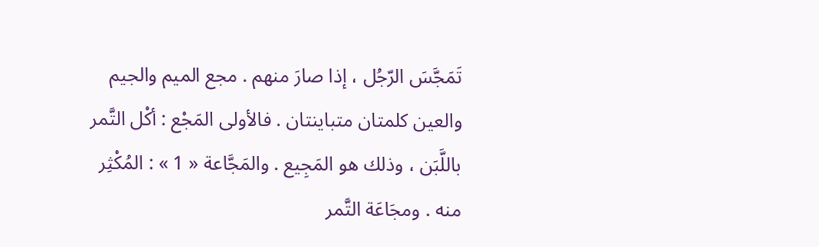تَمَجَّسَ الرّجُل ، إذا صارَ منهم . مجع الميم والجيم والعين كلمتان متباينتان . فالأولى المَجْع : أكْل التَّمر باللَّبَن ، وذلك هو المَجِيع . والمَجَّاعة « 1 » : المُكْثِر منه . ومجَاعَة التَّمر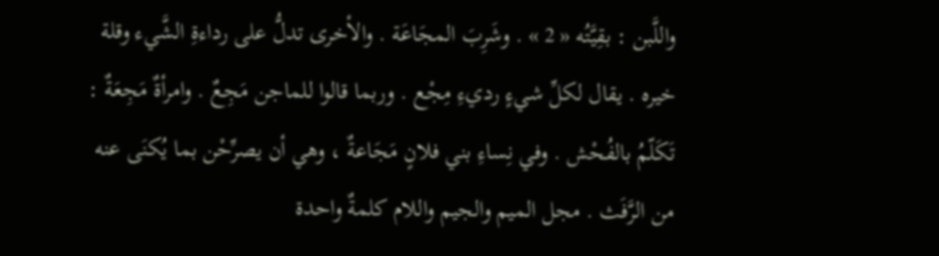واللَّبن : بقِيَّتُه « 2 » . وشَرِبَ المجَاعَة . والأخرى تدلُّ على رداءةِ الشَّيء وقلة خيره . يقال لكلِّ شيءٍ رديءِ مِجْع . وربما قالوا للماجن مَجِعٌ . وامرأةٌ مَجِعَةٌ : تَكَلّمُ بالفُحْش . وفي نِساءِ بني فلانٍ مَجَاعةٌ ، وهي أن يصرِّحْن بما يُكنَى عنه من الرَّفَث . مجل الميم والجيم واللام كلمةٌ واحدة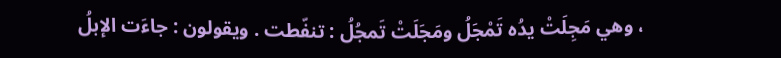، وهي مَجِلَتْ يدُه تَمْجَلُ ومَجَلَتْ تَمجُلُ : تنفّطت . ويقولون : جاءَت الإبلُ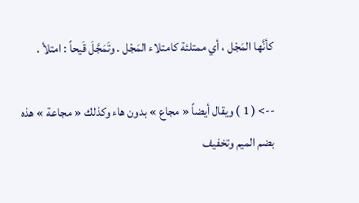كأنَّها المَجْل ، أي ممتلئة كامتلاء المَجْل . وتَمَجَّلَ قَيحاً : امتلأ .

--> ( 1 ) ويقال أيضاً « مجاع » بدون هاء وكذلك « مجاعة » هذه بضم الميم وتخفيف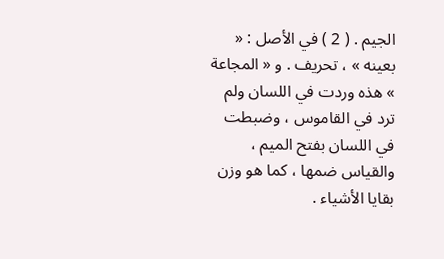الجيم . ( 2 ) في الأصل : « بعينه » ، تحريف . و « المجاعة » هذه وردت في اللسان ولم ترد في القاموس ، وضبطت في اللسان بفتح الميم ، والقياس ضمها ، كما هو وزن بقايا الأشياء .